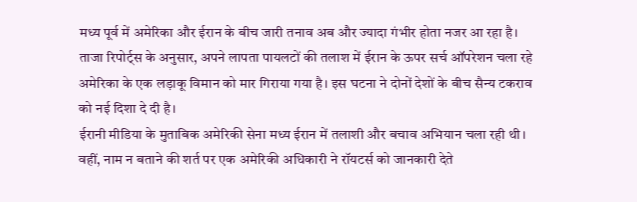मध्य पूर्व में अमेरिका और ईरान के बीच जारी तनाव अब और ज्यादा गंभीर होता नजर आ रहा है। ताजा रिपोर्ट्स के अनुसार, अपने लापता पायलटों की तलाश में ईरान के ऊपर सर्च ऑपरेशन चला रहे अमेरिका के एक लड़ाकू विमान को मार गिराया गया है। इस घटना ने दोनों देशों के बीच सैन्य टकराव को नई दिशा दे दी है।
ईरानी मीडिया के मुताबिक अमेरिकी सेना मध्य ईरान में तलाशी और बचाव अभियान चला रही थी। वहीं, नाम न बताने की शर्त पर एक अमेरिकी अधिकारी ने रॉयटर्स को जानकारी देते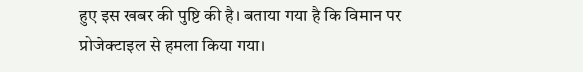हुए इस खबर की पुष्टि की है। बताया गया है कि विमान पर प्रोजेक्टाइल से हमला किया गया।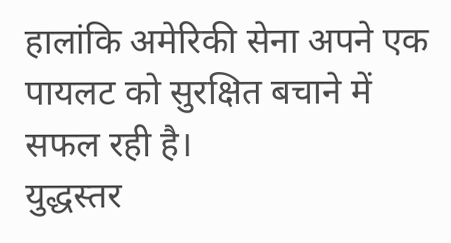हालांकि अमेरिकी सेना अपने एक पायलट को सुरक्षित बचाने में सफल रही है।
युद्धस्तर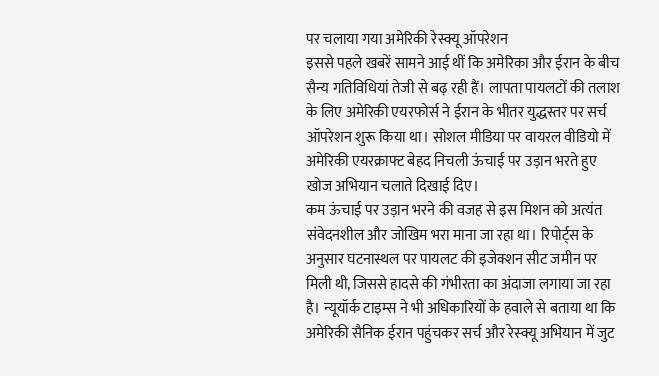पर चलाया गया अमेरिकी रेस्क्यू ऑपरेशन
इससे पहले खबरें सामने आई थीं कि अमेरिका और ईरान के बीच सैन्य गतिविधियां तेजी से बढ़ रही हैं। लापता पायलटों की तलाश के लिए अमेरिकी एयरफोर्स ने ईरान के भीतर युद्धस्तर पर सर्च ऑपरेशन शुरू किया था। सोशल मीडिया पर वायरल वीडियो में अमेरिकी एयरक्राफ्ट बेहद निचली ऊंचाई पर उड़ान भरते हुए खोज अभियान चलाते दिखाई दिए।
कम ऊंचाई पर उड़ान भरने की वजह से इस मिशन को अत्यंत संवेदनशील और जोखिम भरा माना जा रहा था। रिपोर्ट्स के अनुसार घटनास्थल पर पायलट की इजेक्शन सीट जमीन पर मिली थी, जिससे हादसे की गंभीरता का अंदाजा लगाया जा रहा है। न्यूयॉर्क टाइम्स ने भी अधिकारियों के हवाले से बताया था कि अमेरिकी सैनिक ईरान पहुंचकर सर्च और रेस्क्यू अभियान में जुट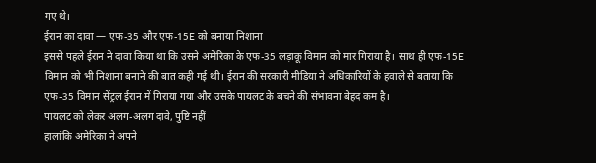गए थे।
ईरान का दावा — एफ-35 और एफ-15E को बनाया निशाना
इससे पहले ईरान ने दावा किया था कि उसने अमेरिका के एफ-35 लड़ाकू विमान को मार गिराया है। साथ ही एफ-15E विमान को भी निशाना बनाने की बात कही गई थी। ईरान की सरकारी मीडिया ने अधिकारियों के हवाले से बताया कि एफ-35 विमान सेंट्रल ईरान में गिराया गया और उसके पायलट के बचने की संभावना बेहद कम है।
पायलट को लेकर अलग-अलग दावे, पुष्टि नहीं
हालांकि अमेरिका ने अपने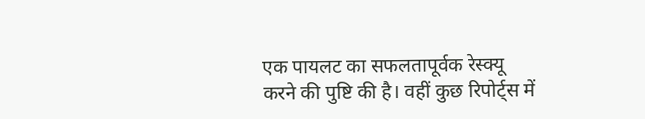एक पायलट का सफलतापूर्वक रेस्क्यू करने की पुष्टि की है। वहीं कुछ रिपोर्ट्स में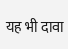यह भी दावा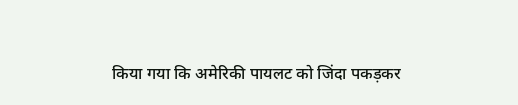किया गया कि अमेरिकी पायलट को जिंदा पकड़कर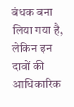बंधक बना लिया गया है, लेकिन इन दावों की आधिकारिक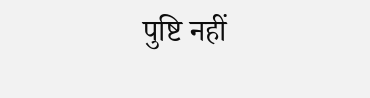पुष्टि नहीं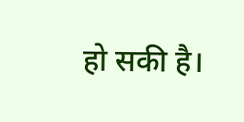हो सकी है।